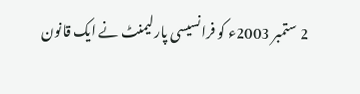2 ستمبر 2003ء کو فرانسیسی پارلیمنٹ نے ایک قانون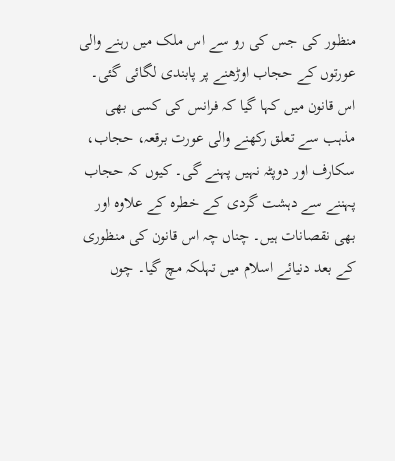منظور کی جس کی رو سے اس ملک میں رہنے والی عورتوں کے حجاب اوڑھنے پر پابندی لگائی گئی۔ اس قانون میں کہا گیا کہ فرانس کی کسی بھی مذہب سے تعلق رکھنے والی عورت برقعہ، حجاب، سکارف اور دوپٹہ نہیں پہنے گی۔ کیوں کہ حجاب پہننے سے دہشت گردی کے خطرہ کے علاوہ اور بھی نقصانات ہیں۔ چناں چہ اس قانون کی منظوری کے بعد دنیائے اسلام میں تہلکہ مچ گیا۔ چوں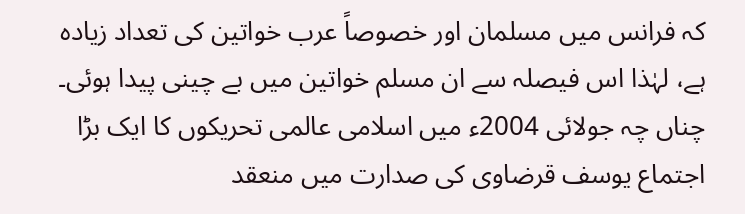کہ فرانس میں مسلمان اور خصوصاً عرب خواتین کی تعداد زیادہ ہے، لہٰذا اس فیصلہ سے ان مسلم خواتین میں بے چینی پیدا ہوئی۔ چناں چہ جولائی 2004ء میں اسلامی عالمی تحریکوں کا ایک بڑا اجتماع یوسف قرضاوی کی صدارت میں منعقد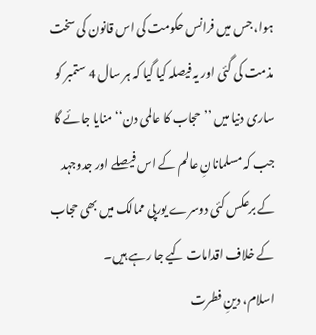ہوا، جس میں فرانس حکومت کی اس قانون کی سخت مذمت کی گئی اور یہ فیصلہ کیا گیا کہ ہر سال 4 ستمبر کو ساری دنیا میں ’’حجاب کا عالمی دن‘‘ منایا جائے گا جب کہ مسلمانانِ عالم کے اس فیصلے اور جدوجہد کے برعکس کئی دوسرے یورپی ممالک میں بھی حجاب کے خلاف اقدامات کیے جا رہے ہیں۔
اسلام، دینِ فطرت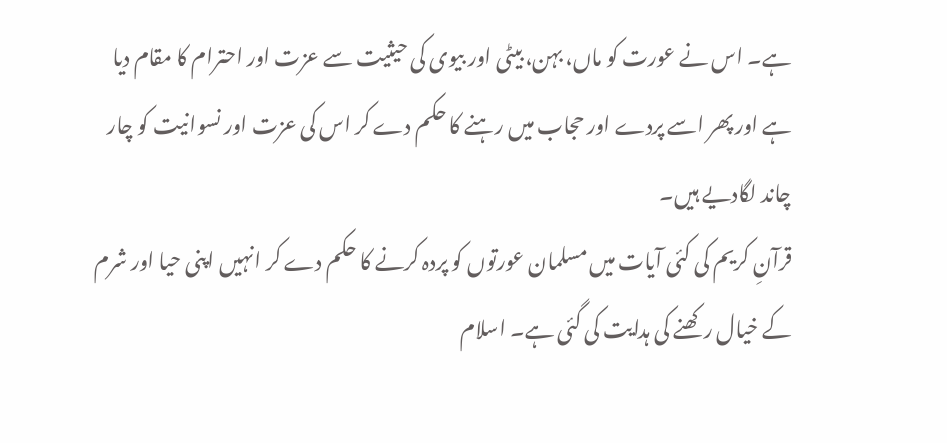ہے۔ اس نے عورت کو ماں، بہن، بیٹی اور بیوی کی حیثیت سے عزت اور احترام کا مقام دیا ہے اور پھر اسے پردے اور حجاب میں رہنے کا حکم دے کر اس کی عزت اور نسوانیت کو چار چاند لگادیے ہیں۔
قرآنِ کریم کی کئی آیات میں مسلمان عورتوں کو پردہ کرنے کا حکم دے کر انہیں اپنی حیا اور شرم کے خیال رکھنے کی ہدایت کی گئی ہے۔ اسلام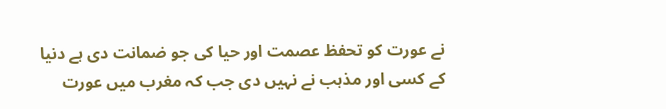نے عورت کو تحفظ عصمت اور حیا کی جو ضمانت دی ہے دنیا کے کسی اور مذہب نے نہیں دی جب کہ مغرب میں عورت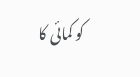کو کمائی کا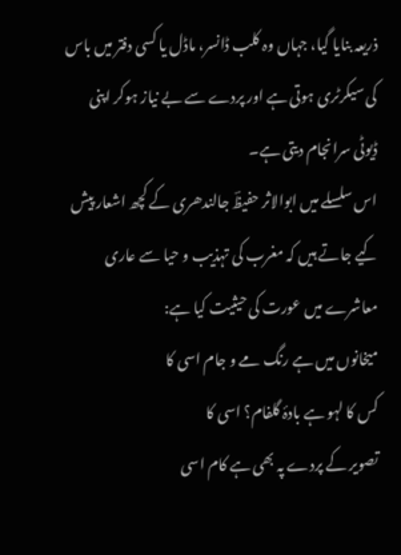ذریعہ بنایا گیا، جہاں وہ کلب ڈانسر، ماڈل یا کسی دفتر میں باس کی سیکرٹری ہوتی ہے اور پردے سے بے نیاز ہوکر اپنی ڈیوٹی سرانجام دیتی ہے۔
اس سلسلے میں ابوالاثر حفیظؔ جالندھری کے کچھ اشعار پیش کیے جاتے ہیں کہ مغرب کی تہذیب و حیا سے عاری معاشرے میں عورت کی حیثیت کیا ہے:
میخانوں میں ہے رنگ مے و جام اسی کا
کس کا لہو ہے بادۂ گلفام؟ اسی کا
تصویر کے پردے پہ بھی ہے کام اسی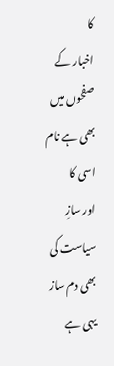کا
اخبار کے صفحوں میں بھی ہے نام اسی کا
اور سازِ سیاست کی بھی دم ساز یہی ہے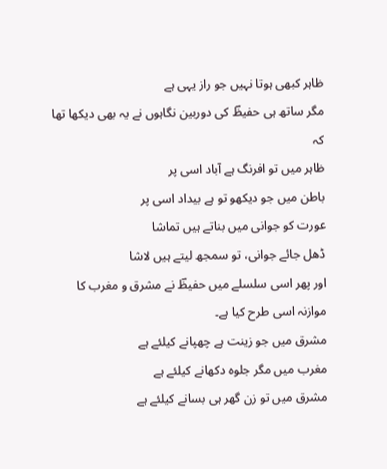ظاہر کبھی ہوتا نہیں جو راز یہی ہے
مگر ساتھ ہی حفیظؔ کی دوربین نگاہوں نے یہ بھی دیکھا تھا کہ
ظاہر میں تو افرنگ ہے آباد اسی پر
باطن میں جو دیکھو تو ہے بیداد اسی پر
عورت کو جوانی میں بناتے ہیں تماشا
ڈھل جائے جوانی، تو سمجھ لیتے ہیں لاشا
اور پھر اسی سلسلے میں حفیظؔ نے مشرق و مغرب کا موازنہ اسی طرح کیا ہے۔
مشرق میں جو زینت ہے چھپانے کیلئے ہے
مغرب میں مگر جلوہ دکھانے کیلئے ہے
مشرق میں تو زن گھر ہی بسانے کیلئے ہے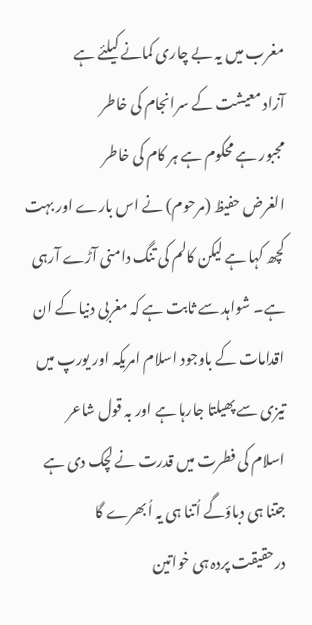مغرب میں یہ بے چاری کمانے کیلئے ہے
آزاد معیشت کے سرانجام کی خاطر
مجبور ہے محکوم ہے ہر کام کی خاطر
الغرض حفیظ (مرحوم) نے اس بارے اور بہت کچھ کہا ہے لیکن کالم کی تنگ دامنی آڑے آرہی ہے۔ شواہد سے ثابت ہے کہ مغربی دنیا کے ان اقدامات کے باوجود اسلام امریکہ اور یورپ میں تیزی سے پھیلتا جارہا ہے اور بہ قول شاعر
اسلام کی فطرت میں قدرت نے لچک دی ہے
جتنا ہی دباؤگے اُتنا ہی یہ اُبھرے گا
درحقیقت پردہ ہی خواتین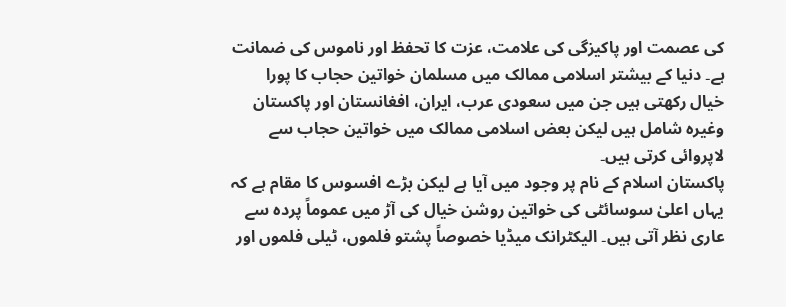کی عصمت اور پاکیزگی کی علامت، عزت کا تحفظ اور ناموس کی ضمانت ہے۔ دنیا کے بیشتر اسلامی ممالک میں مسلمان خواتین حجاب کا پورا خیال رکھتی ہیں جن میں سعودی عرب، ایران، افغانستان اور پاکستان وغیرہ شامل ہیں لیکن بعض اسلامی ممالک میں خواتین حجاب سے لاپروائی کرتی ہیں۔
پاکستان اسلام کے نام پر وجود میں آیا ہے لیکن بڑے افسوس کا مقام ہے کہ یہاں اعلیٰ سوسائٹی کی خواتین روشن خیال کی آڑ میں عموماً پردہ سے عاری نظر آتی ہیں۔ الیکٹرانک میڈیا خصوصاً پشتو فلموں، ٹیلی فلموں اور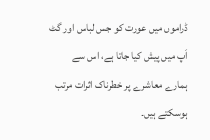ڈراموں میں عورت کو جس لباس اور گٹ اَپ میں پیش کیا جاتا ہے، اس سے ہمارے معاشرے پر خطرناک اثرات مرتب ہوسکتے ہیں۔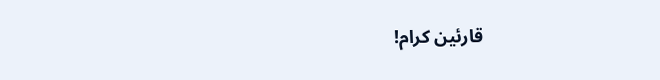قارئین کرام!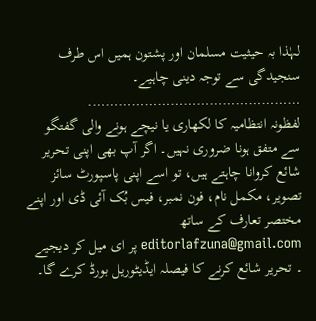لہٰذا بہ حیثیت مسلمان اور پشتون ہمیں اس طرف سنجیدگی سے توجہ دینی چاہیے۔
………………………………………….
لفظونہ انتظامیہ کا لکھاری یا نیچے ہونے والی گفتگو سے متفق ہونا ضروری نہیں۔ اگر آپ بھی اپنی تحریر شائع کروانا چاہتے ہیں، تو اسے اپنی پاسپورٹ سائز تصویر، مکمل نام، فون نمبر، فیس بُک آئی ڈی اور اپنے مختصر تعارف کے ساتھ editorlafzuna@gmail.com پر ای میل کر دیجیے ۔ تحریر شائع کرنے کا فیصلہ ایڈیٹوریل بورڈ کرے گا۔